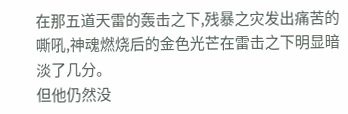在那五道天雷的轰击之下,残暴之灾发出痛苦的嘶吼,神魂燃烧后的金色光芒在雷击之下明显暗淡了几分。
但他仍然没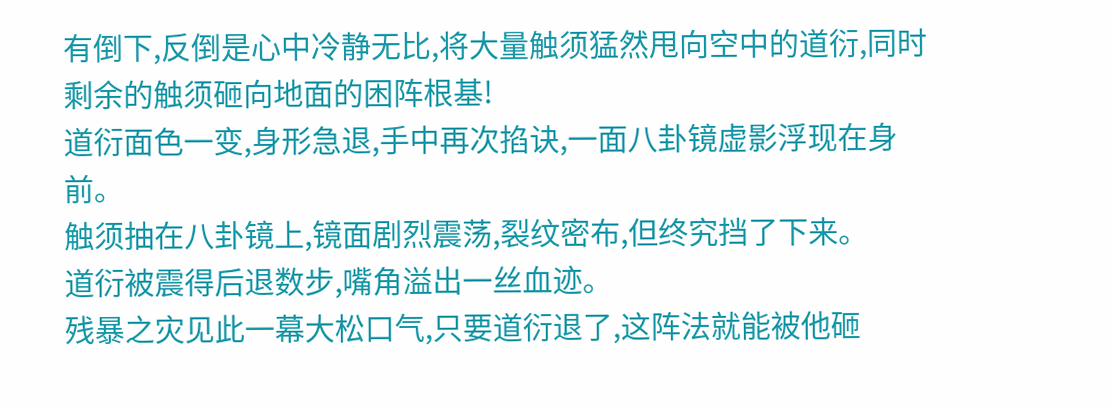有倒下,反倒是心中冷静无比,将大量触须猛然甩向空中的道衍,同时剩余的触须砸向地面的困阵根基!
道衍面色一变,身形急退,手中再次掐诀,一面八卦镜虚影浮现在身前。
触须抽在八卦镜上,镜面剧烈震荡,裂纹密布,但终究挡了下来。
道衍被震得后退数步,嘴角溢出一丝血迹。
残暴之灾见此一幕大松口气,只要道衍退了,这阵法就能被他砸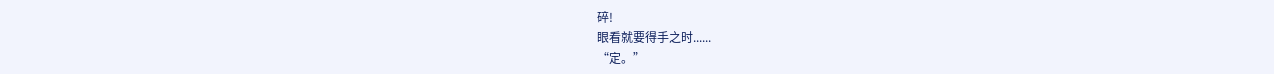碎!
眼看就要得手之时......
“定。”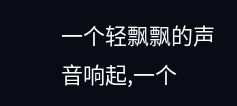一个轻飘飘的声音响起,一个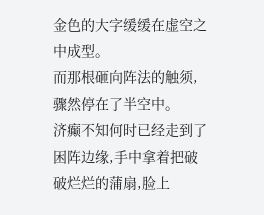金色的大字缓缓在虚空之中成型。
而那根砸向阵法的触须,骤然停在了半空中。
济癫不知何时已经走到了困阵边缘,手中拿着把破破烂烂的蒲扇,脸上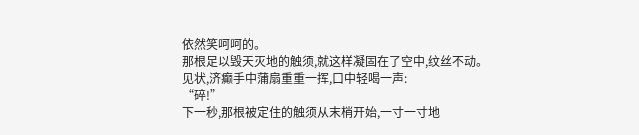依然笑呵呵的。
那根足以毁天灭地的触须,就这样凝固在了空中,纹丝不动。
见状,济癫手中蒲扇重重一挥,口中轻喝一声:
“碎!”
下一秒,那根被定住的触须从末梢开始,一寸一寸地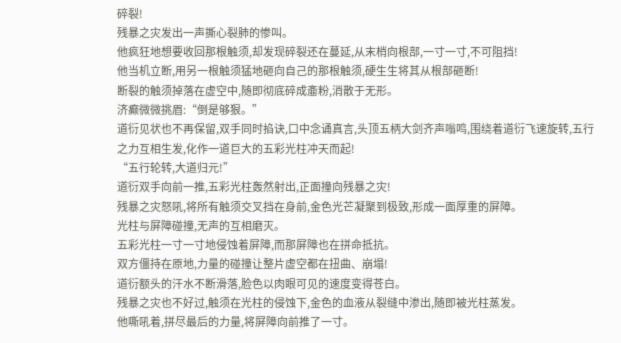碎裂!
残暴之灾发出一声撕心裂肺的惨叫。
他疯狂地想要收回那根触须,却发现碎裂还在蔓延,从末梢向根部,一寸一寸,不可阻挡!
他当机立断,用另一根触须猛地砸向自己的那根触须,硬生生将其从根部砸断!
断裂的触须掉落在虚空中,随即彻底碎成齑粉,消散于无形。
济癫微微挑眉:“倒是够狠。”
道衍见状也不再保留,双手同时掐诀,口中念诵真言,头顶五柄大剑齐声嗡鸣,围绕着道衍飞速旋转,五行之力互相生发,化作一道巨大的五彩光柱冲天而起!
“五行轮转,大道归元!”
道衍双手向前一推,五彩光柱轰然射出,正面撞向残暴之灾!
残暴之灾怒吼,将所有触须交叉挡在身前,金色光芒凝聚到极致,形成一面厚重的屏障。
光柱与屏障碰撞,无声的互相磨灭。
五彩光柱一寸一寸地侵蚀着屏障,而那屏障也在拼命抵抗。
双方僵持在原地,力量的碰撞让整片虚空都在扭曲、崩塌!
道衍额头的汗水不断滑落,脸色以肉眼可见的速度变得苍白。
残暴之灾也不好过,触须在光柱的侵蚀下,金色的血液从裂缝中渗出,随即被光柱蒸发。
他嘶吼着,拼尽最后的力量,将屏障向前推了一寸。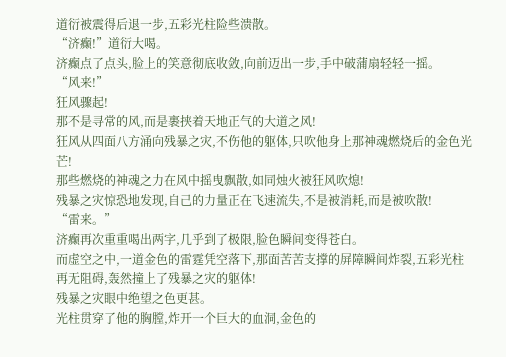道衍被震得后退一步,五彩光柱险些溃散。
“济癫!”道衍大喝。
济癫点了点头,脸上的笑意彻底收敛,向前迈出一步,手中破蒲扇轻轻一摇。
“风来!”
狂风骤起!
那不是寻常的风,而是裹挟着天地正气的大道之风!
狂风从四面八方涌向残暴之灾,不伤他的躯体,只吹他身上那神魂燃烧后的金色光芒!
那些燃烧的神魂之力在风中摇曳飘散,如同烛火被狂风吹熄!
残暴之灾惊恐地发现,自己的力量正在飞速流失,不是被消耗,而是被吹散!
“雷来。”
济癫再次重重喝出两字,几乎到了极限,脸色瞬间变得苍白。
而虚空之中,一道金色的雷霆凭空落下,那面苦苦支撑的屏障瞬间炸裂,五彩光柱再无阻碍,轰然撞上了残暴之灾的躯体!
残暴之灾眼中绝望之色更甚。
光柱贯穿了他的胸膛,炸开一个巨大的血洞,金色的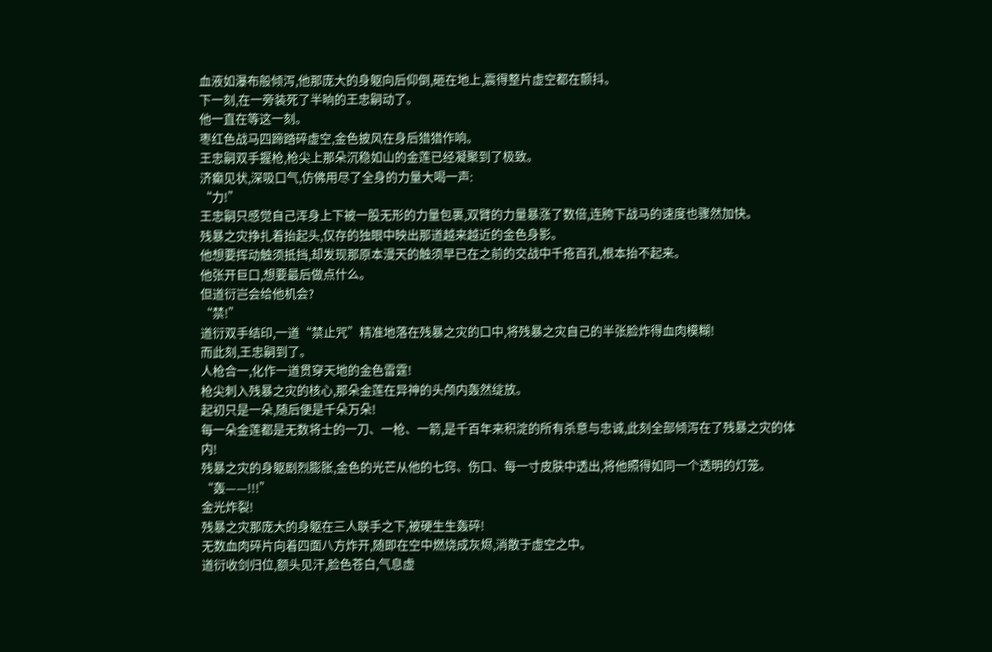血液如瀑布般倾泻,他那庞大的身躯向后仰倒,砸在地上,震得整片虚空都在颤抖。
下一刻,在一旁装死了半晌的王忠嗣动了。
他一直在等这一刻。
枣红色战马四蹄踏碎虚空,金色披风在身后猎猎作响。
王忠嗣双手握枪,枪尖上那朵沉稳如山的金莲已经凝聚到了极致。
济癫见状,深吸口气,仿佛用尽了全身的力量大喝一声:
“力!”
王忠嗣只感觉自己浑身上下被一股无形的力量包裹,双臂的力量暴涨了数倍,连胯下战马的速度也骤然加快。
残暴之灾挣扎着抬起头,仅存的独眼中映出那道越来越近的金色身影。
他想要挥动触须抵挡,却发现那原本漫天的触须早已在之前的交战中千疮百孔,根本抬不起来。
他张开巨口,想要最后做点什么。
但道衍岂会给他机会?
“禁!”
道衍双手结印,一道“禁止咒”精准地落在残暴之灾的口中,将残暴之灾自己的半张脸炸得血肉模糊!
而此刻,王忠嗣到了。
人枪合一,化作一道贯穿天地的金色雷霆!
枪尖刺入残暴之灾的核心,那朵金莲在异神的头颅内轰然绽放。
起初只是一朵,随后便是千朵万朵!
每一朵金莲都是无数将士的一刀、一枪、一箭,是千百年来积淀的所有杀意与忠诚,此刻全部倾泻在了残暴之灾的体内!
残暴之灾的身躯剧烈膨胀,金色的光芒从他的七窍、伤口、每一寸皮肤中透出,将他照得如同一个透明的灯笼。
“轰——!!!”
金光炸裂!
残暴之灾那庞大的身躯在三人联手之下,被硬生生轰碎!
无数血肉碎片向着四面八方炸开,随即在空中燃烧成灰烬,消散于虚空之中。
道衍收剑归位,额头见汗,脸色苍白,气息虚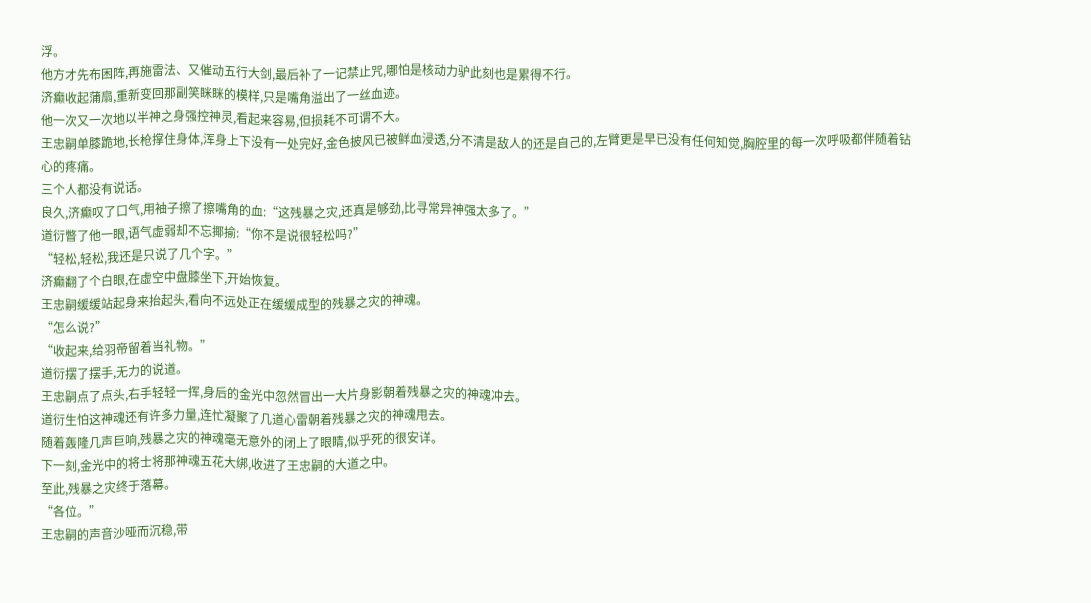浮。
他方才先布困阵,再施雷法、又催动五行大剑,最后补了一记禁止咒,哪怕是核动力驴此刻也是累得不行。
济癫收起蒲扇,重新变回那副笑眯眯的模样,只是嘴角溢出了一丝血迹。
他一次又一次地以半神之身强控神灵,看起来容易,但损耗不可谓不大。
王忠嗣单膝跪地,长枪撑住身体,浑身上下没有一处完好,金色披风已被鲜血浸透,分不清是敌人的还是自己的,左臂更是早已没有任何知觉,胸腔里的每一次呼吸都伴随着钻心的疼痛。
三个人都没有说话。
良久,济癫叹了口气,用袖子擦了擦嘴角的血:“这残暴之灾,还真是够劲,比寻常异神强太多了。”
道衍瞥了他一眼,语气虚弱却不忘揶揄:“你不是说很轻松吗?”
“轻松,轻松,我还是只说了几个字。”
济癫翻了个白眼,在虚空中盘膝坐下,开始恢复。
王忠嗣缓缓站起身来抬起头,看向不远处正在缓缓成型的残暴之灾的神魂。
“怎么说?”
“收起来,给羽帝留着当礼物。”
道衍摆了摆手,无力的说道。
王忠嗣点了点头,右手轻轻一挥,身后的金光中忽然冒出一大片身影朝着残暴之灾的神魂冲去。
道衍生怕这神魂还有许多力量,连忙凝聚了几道心雷朝着残暴之灾的神魂甩去。
随着轰隆几声巨响,残暴之灾的神魂毫无意外的闭上了眼睛,似乎死的很安详。
下一刻,金光中的将士将那神魂五花大绑,收进了王忠嗣的大道之中。
至此,残暴之灾终于落幕。
“各位。”
王忠嗣的声音沙哑而沉稳,带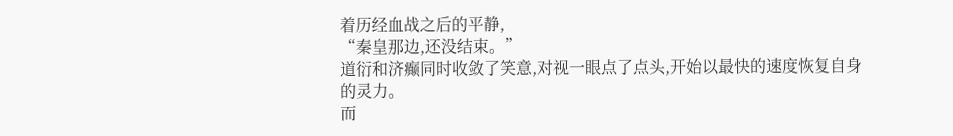着历经血战之后的平静,
“秦皇那边,还没结束。”
道衍和济癫同时收敛了笑意,对视一眼点了点头,开始以最快的速度恢复自身的灵力。
而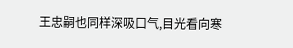王忠嗣也同样深吸口气,目光看向寒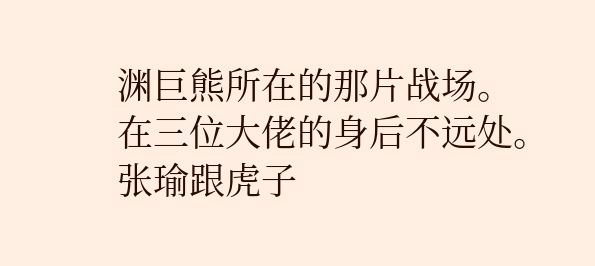渊巨熊所在的那片战场。
在三位大佬的身后不远处。
张瑜跟虎子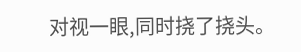对视一眼,同时挠了挠头。